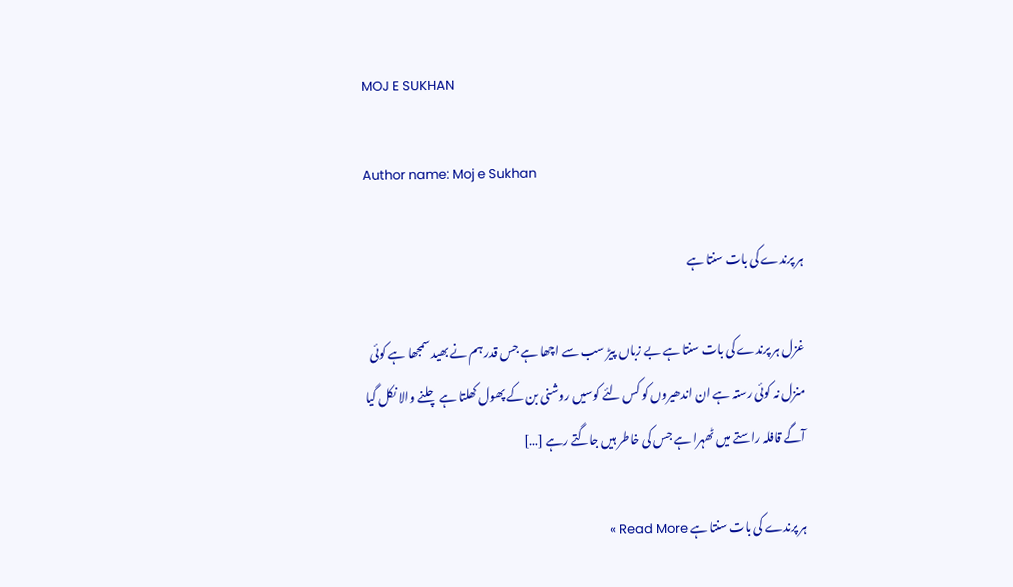MOJ E SUKHAN

Author name: Moj e Sukhan

ہر پرندے کی بات سنتا ہے

غزل ہر پرندے کی بات سنتا ہے بے زباں پیڑ سب سے اچھا ہے جس قدر ہم نے بھید سمجھا ہے کوئی منزل نہ کوئی رستہ ہے ان اندھیروں کو کس لئے کوسیں روشنی بن کے پھول کھلتا ہے چلنے والا نکل گیا آگے قافلہ راستے میں ٹھہرا ہے جس کی خاطر ہیں جاگتے رہے […]

ہر پرندے کی بات سنتا ہے Read More »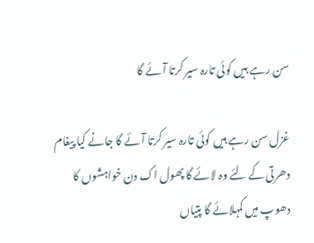سن رہے ہیں کوئی تارہ سیر کرتا آئے گا

غزل سن رہے ہیں کوئی تارہ سیر کرتا آئے گا جانے کیا پیغام دھرتی کے لئے وہ لائے گا پھول اک دن خواہشوں کا دھوپ میں کمہلائے گا پتیاں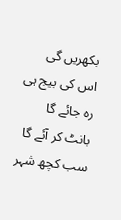بکھریں گی اس کی بیج ہی رہ جائے گا بانٹ کر آئے گا سب کچھ شہر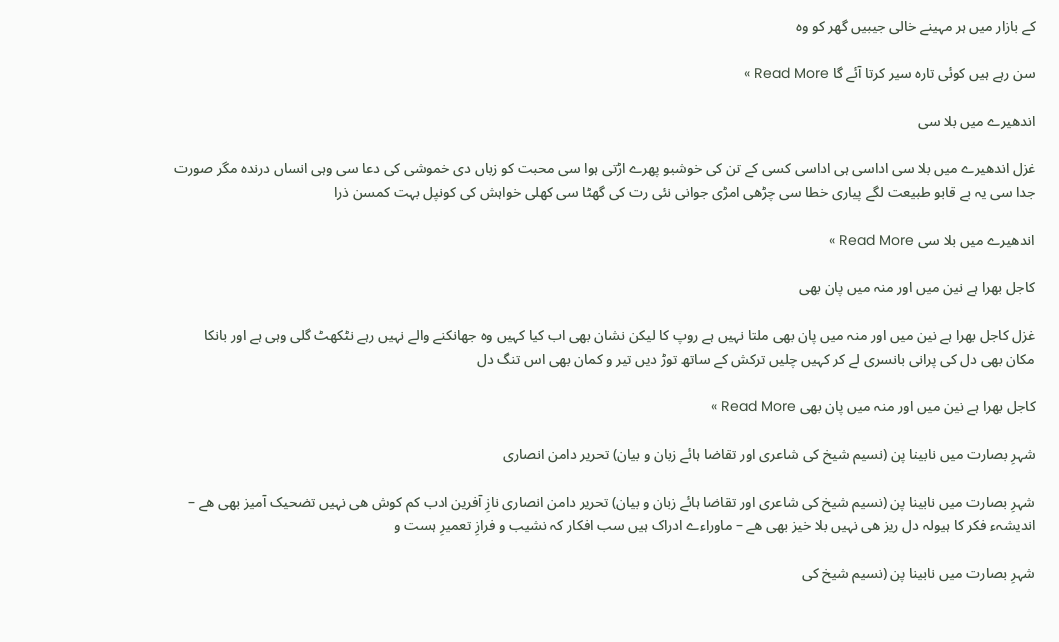کے بازار میں ہر مہینے خالی جیبیں گھر کو وہ

سن رہے ہیں کوئی تارہ سیر کرتا آئے گا Read More »

اندھیرے میں بلا سی

غزل اندھیرے میں بلا سی اداسی ہی اداسی کسی کے تن کی خوشبو پھرے اڑتی ہوا سی محبت کو زباں دی خموشی کی دعا سی وہی انساں درندہ مگر صورت جدا سی یہ بے قابو طبیعت لگے پیاری خطا سی چڑھی امڑی جوانی نئی رت کی گھٹا سی کھلی خواہش کی کونپل بہت کمسن ذرا

اندھیرے میں بلا سی Read More »

کاجل بھرا ہے نین میں اور منہ میں پان بھی

غزل کاجل بھرا ہے نین میں اور منہ میں پان بھی ملتا نہیں ہے روپ کا لیکن نشان بھی اب کیا کہیں وہ جھانکنے والے نہیں رہے نٹکھٹ گلی وہی ہے اور بانکا مکان بھی دل کی پرانی بانسری لے کر کہیں چلیں ترکش کے ساتھ توڑ دیں تیر و کمان بھی اس تنگ دل

کاجل بھرا ہے نین میں اور منہ میں پان بھی Read More »

شہرِ بصارت میں نابینا پن (نسیم شیخ کی شاعری اور تقاضا ہائے زبان و بیان) تحریر دامن انصاری

شہرِ بصارت میں نابینا پن (نسیم شیخ کی شاعری اور تقاضا ہائے زبان و بیان) تحریر دامن انصاری نازِ آفرین ادب کم کوش ھی نہیں تضحیک آمیز بھی ھے – اندیشہء فکر کا ہیولہ دل ریز ھی نہیں بلا خیز بھی ھے – ماوراءے ادراک ہیں سب افکار کہ نشیب و فرازِ تعمیرِ ہست و

شہرِ بصارت میں نابینا پن (نسیم شیخ کی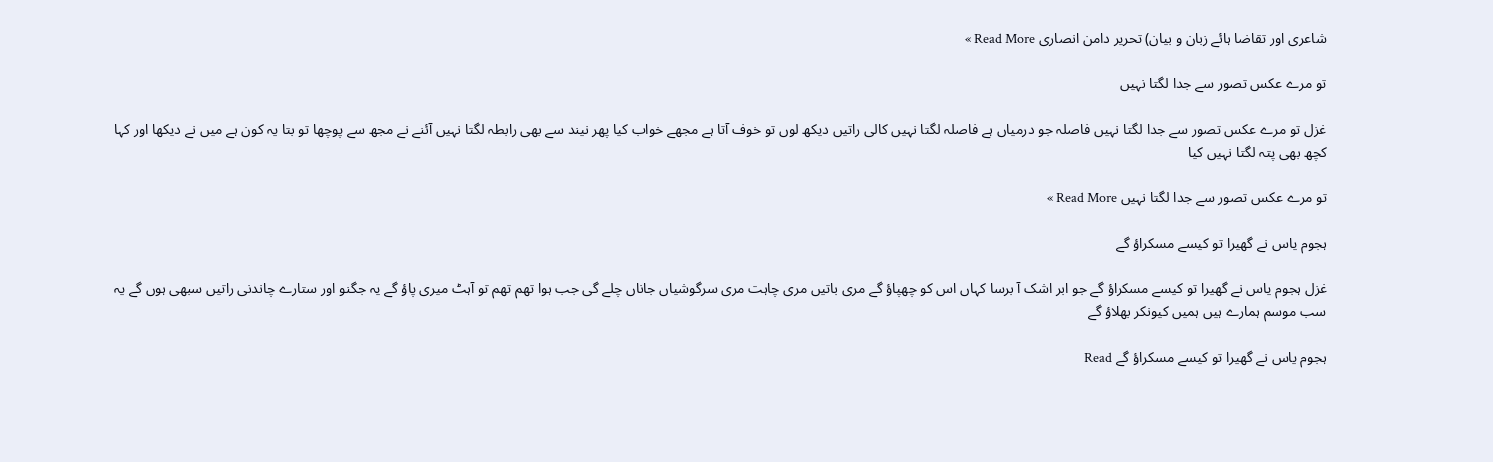شاعری اور تقاضا ہائے زبان و بیان) تحریر دامن انصاری Read More »

تو مرے عکس تصور سے جدا لگتا نہیں

غزل تو مرے عکس تصور سے جدا لگتا نہیں فاصلہ جو درمیاں ہے فاصلہ لگتا نہیں کالی راتیں دیکھ لوں تو خوف آتا ہے مجھے خواب کیا پھر نیند سے بھی رابطہ لگتا نہیں آئنے نے مجھ سے پوچھا تو بتا یہ کون ہے میں نے دیکھا اور کہا کچھ بھی پتہ لگتا نہیں کیا

تو مرے عکس تصور سے جدا لگتا نہیں Read More »

ہجوم یاس نے گھیرا تو کیسے مسکراؤ گے

غزل ہجوم یاس نے گھیرا تو کیسے مسکراؤ گے جو ابر اشک آ برسا کہاں اس کو چھپاؤ گے مری باتیں مری چاہت مری سرگوشیاں جاناں چلے گی جب ہوا تھم تھم تو آہٹ میری پاؤ گے یہ جگنو اور ستارے چاندنی راتیں سبھی ہوں گے یہ سب موسم ہمارے ہیں ہمیں کیونکر بھلاؤ گے

ہجوم یاس نے گھیرا تو کیسے مسکراؤ گے Read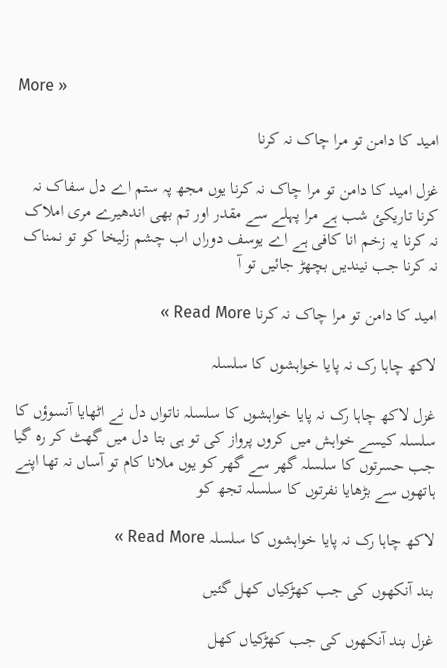More »

امید کا دامن تو مرا چاک نہ کرنا

غزل امید کا دامن تو مرا چاک نہ کرنا یوں مجھ پہ ستم اے دل سفاک نہ کرنا تاریکئ شب ہے مرا پہلے سے مقدر اور تم بھی اندھیرے مری املاک نہ کرنا یہ زخم انا کافی ہے اے یوسف دوراں اب چشم زلیخا کو تو نمناک نہ کرنا جب نیندیں بچھڑ جائیں تو آ

امید کا دامن تو مرا چاک نہ کرنا Read More »

لاکھ چاہا رک نہ پایا خواہشوں کا سلسلہ

غزل لاکھ چاہا رک نہ پایا خواہشوں کا سلسلہ ناتواں دل نے اٹھایا آنسوؤں کا سلسلہ کیسے خواہش میں کروں پرواز کی تو ہی بتا دل میں گھٹ کر رہ گیا جب حسرتوں کا سلسلہ گھر سے گھر کو یوں ملانا کام تو آساں نہ تھا اپنے ہاتھوں سے بڑھایا نفرتوں کا سلسلہ تجھ کو

لاکھ چاہا رک نہ پایا خواہشوں کا سلسلہ Read More »

بند آنکھوں کی جب کھڑکیاں کھل گئیں

غزل بند آنکھوں کی جب کھڑکیاں کھل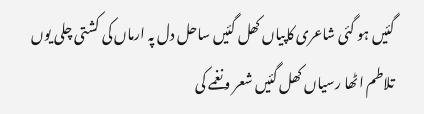گئیں ہو گئی شاعری کاپیاں کھل گئیں ساحل دل پہ ارماں کی کشتی چلی یوں تلاطم اٹھا رسیاں کھل گئیں شعر و نغمے کی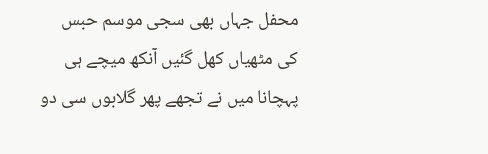محفل جہاں بھی سجی موسم حبس کی مٹھیاں کھل گئیں آنکھ میچے ہی پہچانا میں نے تجھے پھر گلابوں سی دو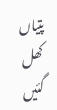پتیاں کھل گئیں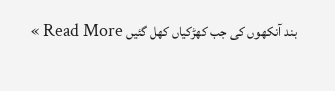بند آنکھوں کی جب کھڑکیاں کھل گئیں Read More »